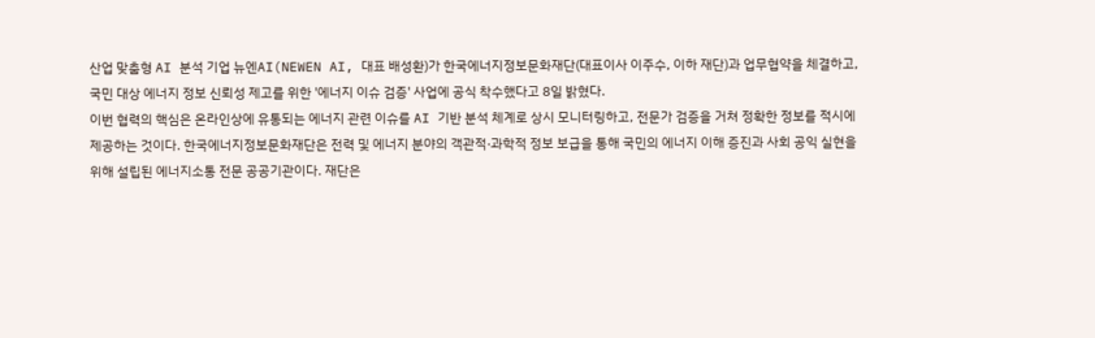산업 맞춤형 AI 분석 기업 뉴엔AI(NEWEN AI, 대표 배성환)가 한국에너지정보문화재단(대표이사 이주수, 이하 재단)과 업무협약을 체결하고, 국민 대상 에너지 정보 신뢰성 제고를 위한 '에너지 이슈 검증' 사업에 공식 착수했다고 8일 밝혔다.
이번 협력의 핵심은 온라인상에 유통되는 에너지 관련 이슈를 AI 기반 분석 체계로 상시 모니터링하고, 전문가 검증을 거쳐 정확한 정보를 적시에 제공하는 것이다. 한국에너지정보문화재단은 전력 및 에너지 분야의 객관적·과학적 정보 보급을 통해 국민의 에너지 이해 증진과 사회 공익 실현을 위해 설립된 에너지소통 전문 공공기관이다. 재단은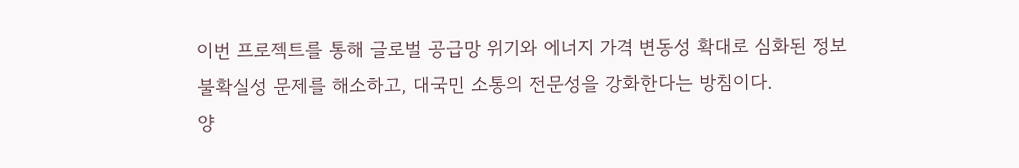이번 프로젝트를 통해 글로벌 공급망 위기와 에너지 가격 변동성 확대로 심화된 정보 불확실성 문제를 해소하고, 대국민 소통의 전문성을 강화한다는 방침이다.
양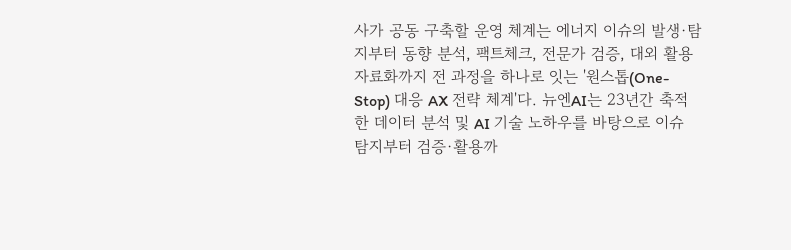사가 공동 구축할 운영 체계는 에너지 이슈의 발생·탐지부터 동향 분석, 팩트체크, 전문가 검증, 대외 활용 자료화까지 전 과정을 하나로 잇는 '원스톱(One-Stop) 대응 AX 전략 체계'다. 뉴엔AI는 23년간 축적한 데이터 분석 및 AI 기술 노하우를 바탕으로 이슈 탐지부터 검증·활용까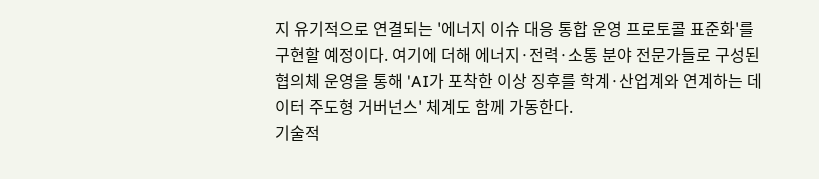지 유기적으로 연결되는 '에너지 이슈 대응 통합 운영 프로토콜 표준화'를 구현할 예정이다. 여기에 더해 에너지·전력·소통 분야 전문가들로 구성된 협의체 운영을 통해 'AI가 포착한 이상 징후를 학계·산업계와 연계하는 데이터 주도형 거버넌스' 체계도 함께 가동한다.
기술적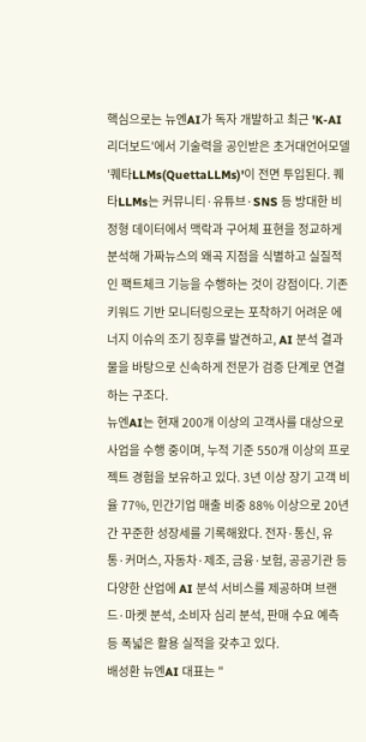핵심으로는 뉴엔AI가 독자 개발하고 최근 'K-AI 리더보드'에서 기술력을 공인받은 초거대언어모델 '퀘타LLMs(QuettaLLMs)'이 전면 투입된다. 퀘타LLMs는 커뮤니티·유튜브·SNS 등 방대한 비정형 데이터에서 맥락과 구어체 표현을 정교하게 분석해 가짜뉴스의 왜곡 지점을 식별하고 실질적인 팩트체크 기능을 수행하는 것이 강점이다. 기존 키워드 기반 모니터링으로는 포착하기 어려운 에너지 이슈의 조기 징후를 발견하고, AI 분석 결과물을 바탕으로 신속하게 전문가 검증 단계로 연결하는 구조다.
뉴엔AI는 현재 200개 이상의 고객사를 대상으로 사업을 수행 중이며, 누적 기준 550개 이상의 프로젝트 경험을 보유하고 있다. 3년 이상 장기 고객 비율 77%, 민간기업 매출 비중 88% 이상으로 20년간 꾸준한 성장세를 기록해왔다. 전자·통신, 유통·커머스, 자동차·제조, 금융·보험, 공공기관 등 다양한 산업에 AI 분석 서비스를 제공하며 브랜드·마켓 분석, 소비자 심리 분석, 판매 수요 예측 등 폭넓은 활용 실적을 갖추고 있다.
배성환 뉴엔AI 대표는 "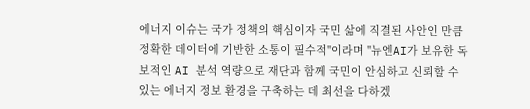에너지 이슈는 국가 정책의 핵심이자 국민 삶에 직결된 사안인 만큼 정확한 데이터에 기반한 소통이 필수적"이라며 "뉴엔AI가 보유한 독보적인 AI 분석 역량으로 재단과 함께 국민이 안심하고 신뢰할 수 있는 에너지 정보 환경을 구축하는 데 최선을 다하겠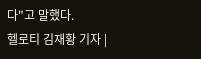다"고 말했다.
헬로티 김재황 기자 |